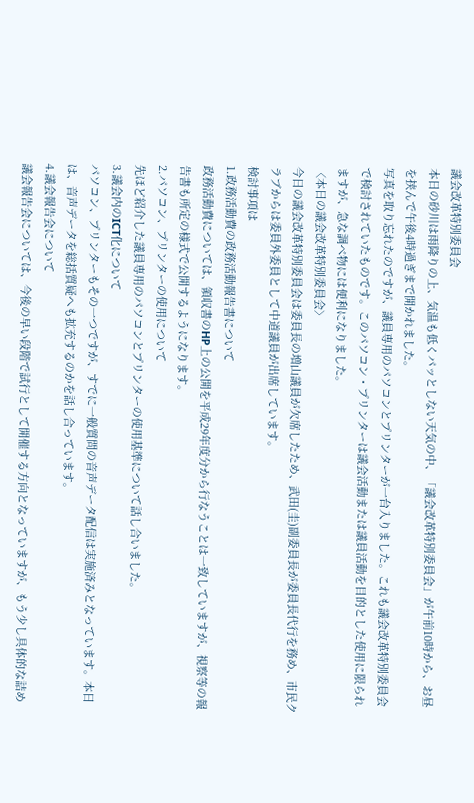議会改革特別委員会
本日の砂川は雨降りの上、気温も低くパッとしない天気の中、「議会改革特別委員会」が午前10時から、お昼を挟んで午後4時過ぎまで開かれました。
写真を取り忘れたのですが、議員専用のパソコンとプリンターが一台入りました。これも議会改革特別委員会で検討されていたものです。このパソコン・プリンターは議会活動または議員活動を目的とした使用に限られますが、急な調べ物には便利になりました。
〈本日の議会改革特別委員会〉
今日の議会改革特別委員会は委員長の増山議員が欠席したため、武田(圭)副委員長が委員長代行を務め、市民クラブからは委員外委員として中道議員が出席しています。
検討事項は
1.政務活動費の政務活動報告書について
政務活動費については、領収書のHP上の公開を平成29年度分から行なうことは一致していますが、視察等の報告書も所定の様式で公開するようになります。
2.パソコン、プリンターの使用について
先ほど紹介した議員専用のパソコンとプリンターの使用基準について話し合いました。
3.議会内のICT化について
パソコン、プリンターもその一つですが、すでに一般質問の音声データ配信は実施済みとなっています。本日は、音声データを総括質疑へも拡充するのかを話し合っています。
4.議会報告会について
議会報告会については、今後の早い段階で試行として開催する方向となっていますが、もう少し具体的な詰め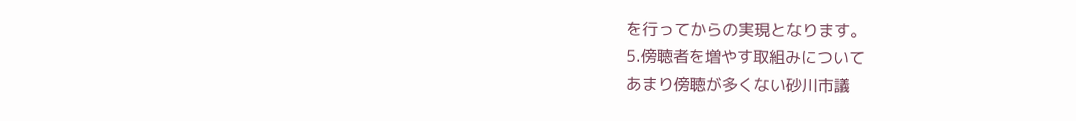を行ってからの実現となります。
5.傍聴者を増やす取組みについて
あまり傍聴が多くない砂川市議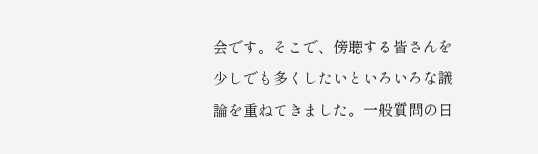会です。そこで、傍聴する皆さんを少しでも多くしたいといろいろな議論を重ねてきました。一般質問の日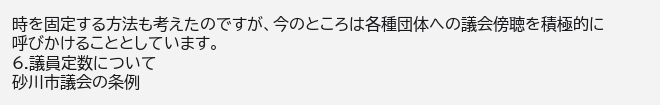時を固定する方法も考えたのですが、今のところは各種団体への議会傍聴を積極的に呼びかけることとしています。
6.議員定数について
砂川市議会の条例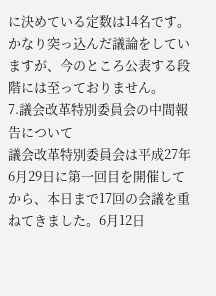に決めている定数は14名です。かなり突っ込んだ議論をしていますが、今のところ公表する段階には至っておりません。
7.議会改革特別委員会の中間報告について
議会改革特別委員会は平成27年6月29日に第一回目を開催してから、本日まで17回の会議を重ねてきました。6月12日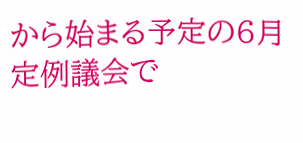から始まる予定の6月定例議会で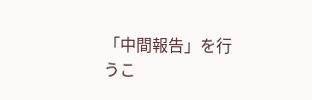「中間報告」を行うこ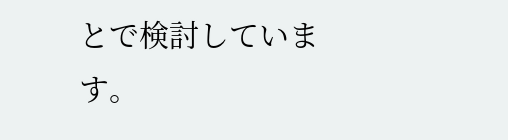とで検討しています。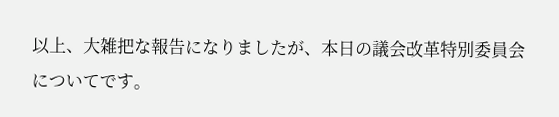以上、大雑把な報告になりましたが、本日の議会改革特別委員会についてです。